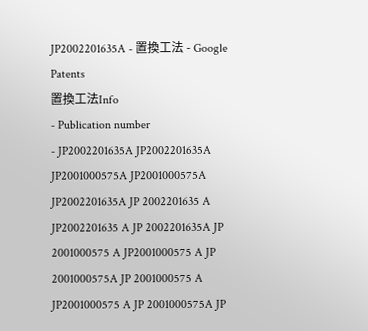JP2002201635A - 置換工法 - Google Patents
置換工法Info
- Publication number
- JP2002201635A JP2002201635A JP2001000575A JP2001000575A JP2002201635A JP 2002201635 A JP2002201635 A JP 2002201635A JP 2001000575 A JP2001000575 A JP 2001000575A JP 2001000575 A JP2001000575 A JP 2001000575A JP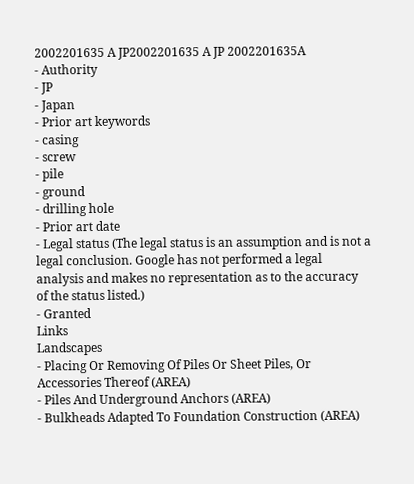2002201635 A JP2002201635 A JP 2002201635A
- Authority
- JP
- Japan
- Prior art keywords
- casing
- screw
- pile
- ground
- drilling hole
- Prior art date
- Legal status (The legal status is an assumption and is not a legal conclusion. Google has not performed a legal analysis and makes no representation as to the accuracy of the status listed.)
- Granted
Links
Landscapes
- Placing Or Removing Of Piles Or Sheet Piles, Or Accessories Thereof (AREA)
- Piles And Underground Anchors (AREA)
- Bulkheads Adapted To Foundation Construction (AREA)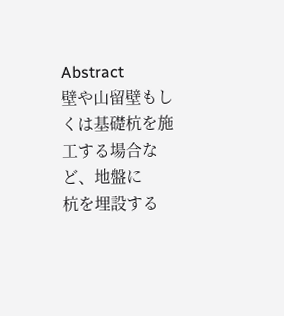Abstract
壁や山留壁もしくは基礎杭を施工する場合など、地盤に
杭を埋設する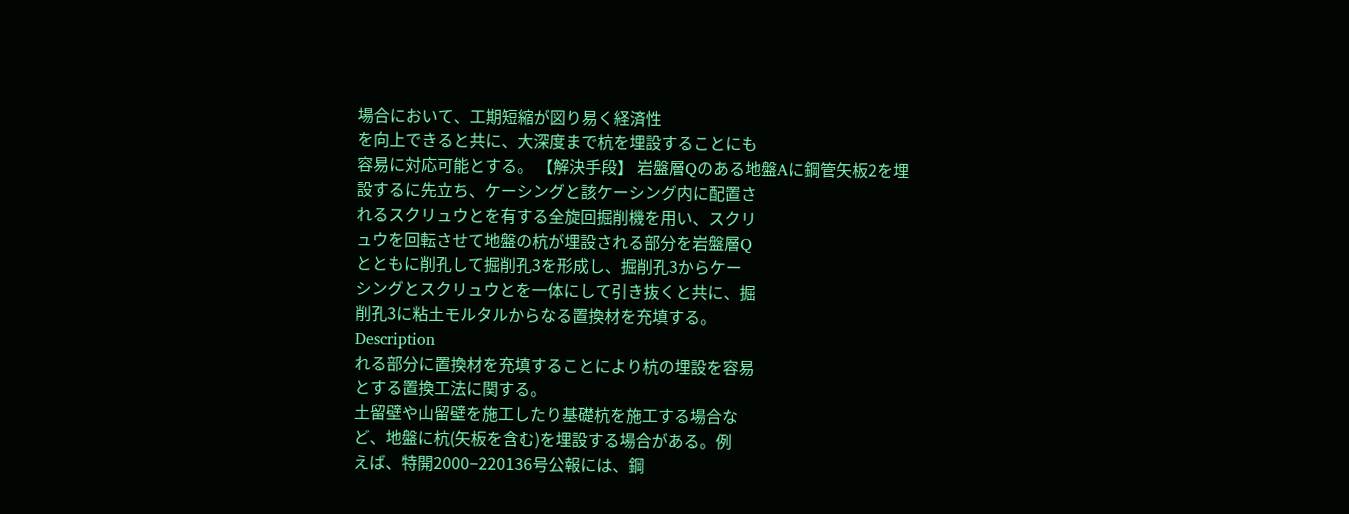場合において、工期短縮が図り易く経済性
を向上できると共に、大深度まで杭を埋設することにも
容易に対応可能とする。 【解決手段】 岩盤層Qのある地盤Aに鋼管矢板2を埋
設するに先立ち、ケーシングと該ケーシング内に配置さ
れるスクリュウとを有する全旋回掘削機を用い、スクリ
ュウを回転させて地盤の杭が埋設される部分を岩盤層Q
とともに削孔して掘削孔3を形成し、掘削孔3からケー
シングとスクリュウとを一体にして引き抜くと共に、掘
削孔3に粘土モルタルからなる置換材を充填する。
Description
れる部分に置換材を充填することにより杭の埋設を容易
とする置換工法に関する。
土留壁や山留壁を施工したり基礎杭を施工する場合な
ど、地盤に杭(矢板を含む)を埋設する場合がある。例
えば、特開2000−220136号公報には、鋼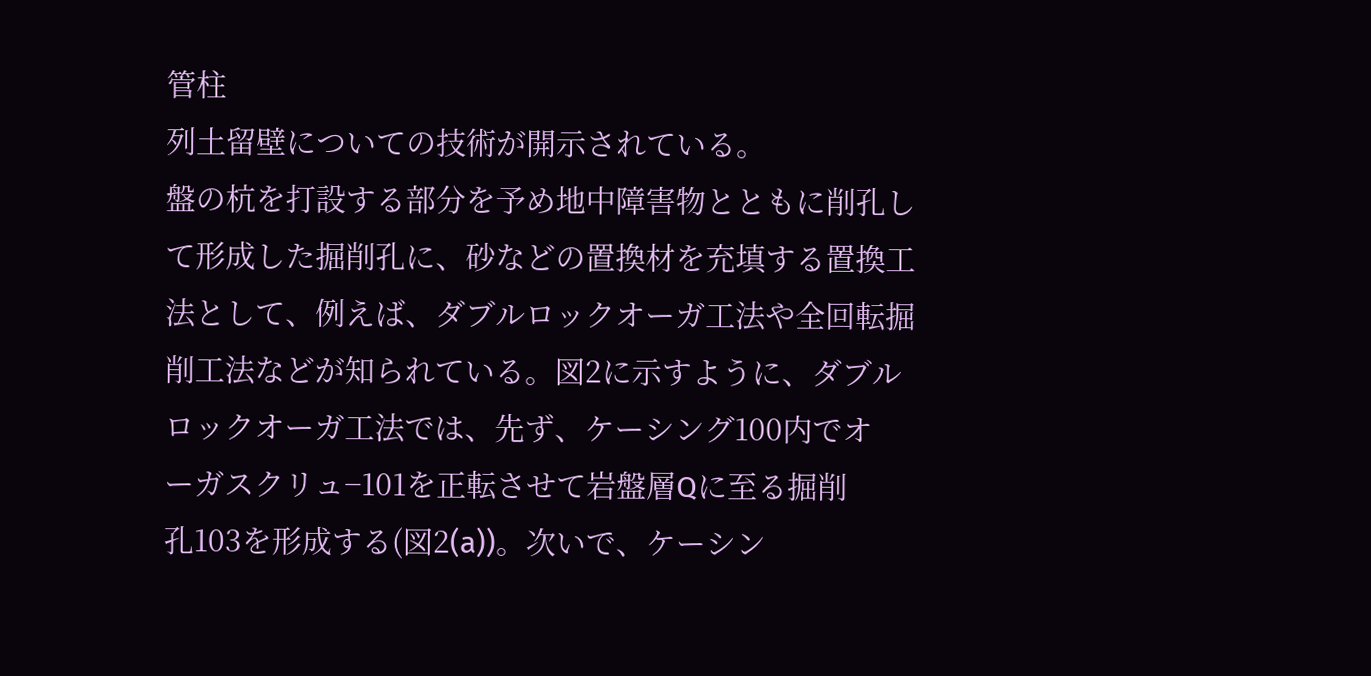管柱
列土留壁についての技術が開示されている。
盤の杭を打設する部分を予め地中障害物とともに削孔し
て形成した掘削孔に、砂などの置換材を充填する置換工
法として、例えば、ダブルロックオーガ工法や全回転掘
削工法などが知られている。図2に示すように、ダブル
ロックオーガ工法では、先ず、ケーシング100内でオ
ーガスクリュ−101を正転させて岩盤層Qに至る掘削
孔103を形成する(図2(a))。次いで、ケーシン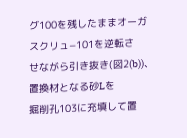グ100を残したままオーガスクリュ−101を逆転さ
せながら引き抜き(図2(b))、置換材となる砂Lを
掘削孔103に充填して置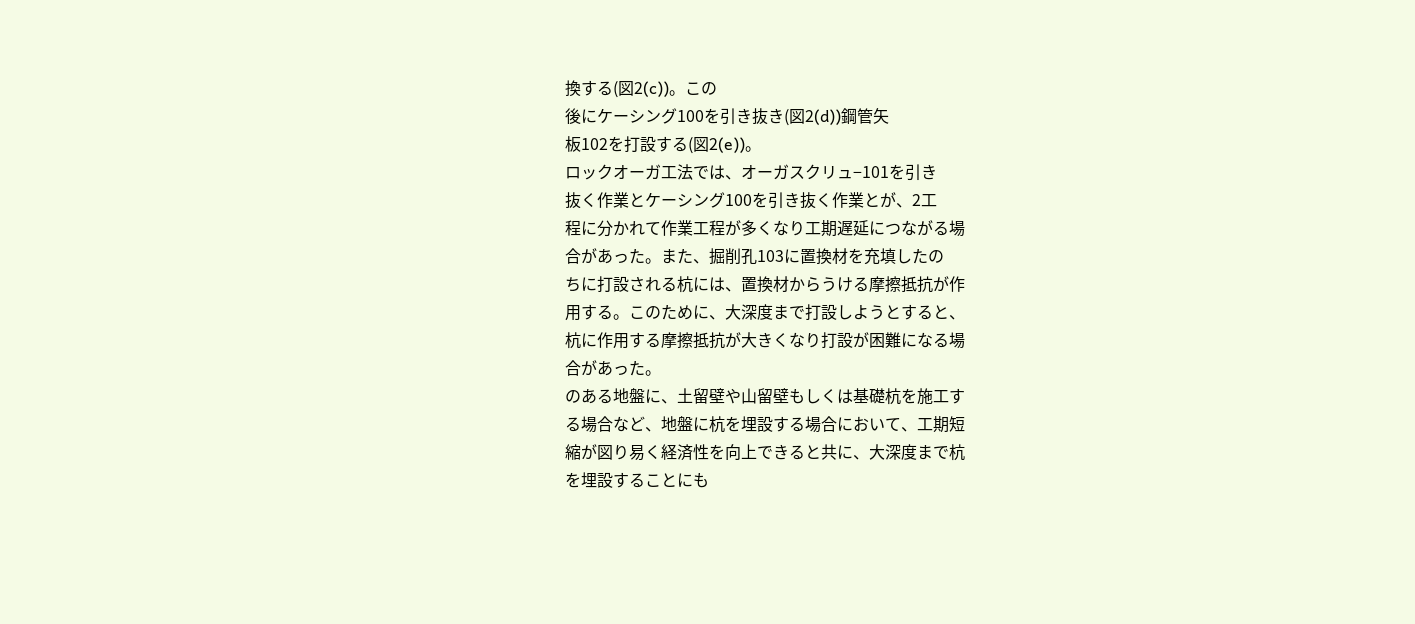換する(図2(c))。この
後にケーシング100を引き抜き(図2(d))鋼管矢
板102を打設する(図2(e))。
ロックオーガ工法では、オーガスクリュ−101を引き
抜く作業とケーシング100を引き抜く作業とが、2工
程に分かれて作業工程が多くなり工期遅延につながる場
合があった。また、掘削孔103に置換材を充填したの
ちに打設される杭には、置換材からうける摩擦抵抗が作
用する。このために、大深度まで打設しようとすると、
杭に作用する摩擦抵抗が大きくなり打設が困難になる場
合があった。
のある地盤に、土留壁や山留壁もしくは基礎杭を施工す
る場合など、地盤に杭を埋設する場合において、工期短
縮が図り易く経済性を向上できると共に、大深度まで杭
を埋設することにも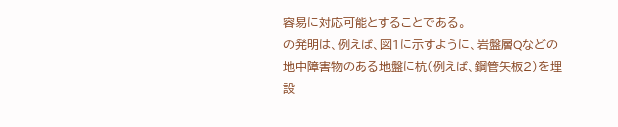容易に対応可能とすることである。
の発明は、例えば、図1に示すように、岩盤層Qなどの
地中障害物のある地盤に杭(例えば、鋼管矢板2)を埋
設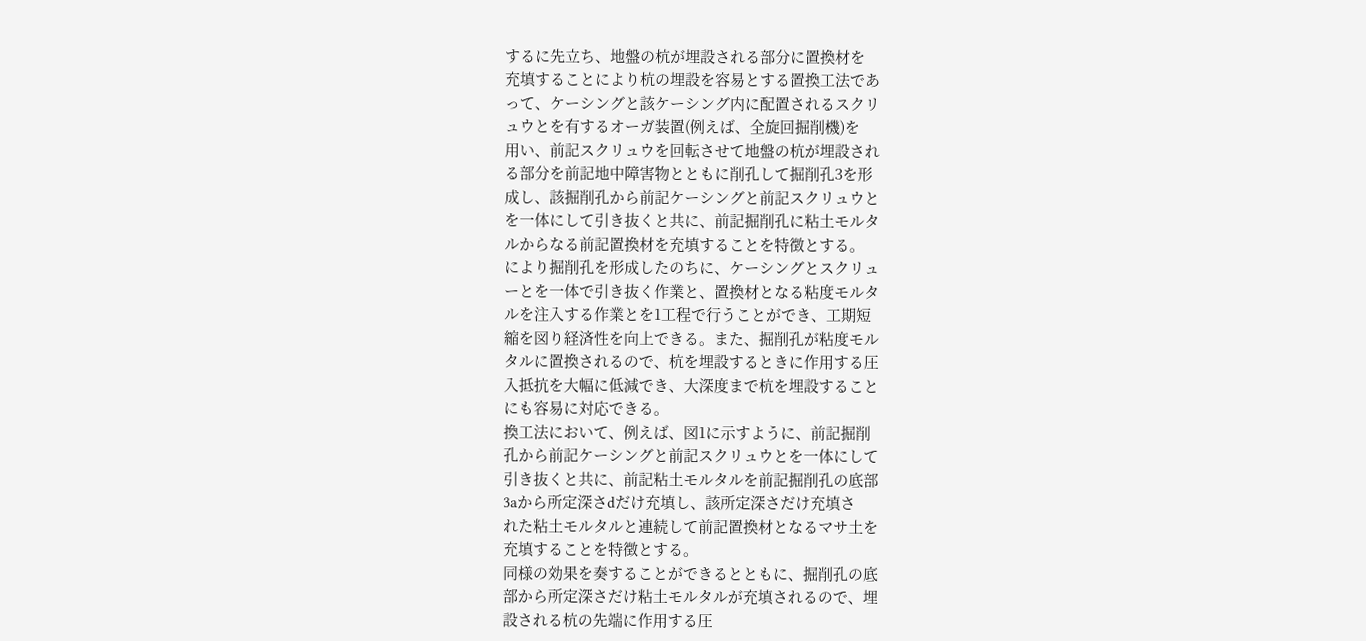するに先立ち、地盤の杭が埋設される部分に置換材を
充填することにより杭の埋設を容易とする置換工法であ
って、ケーシングと該ケーシング内に配置されるスクリ
ュウとを有するオーガ装置(例えば、全旋回掘削機)を
用い、前記スクリュウを回転させて地盤の杭が埋設され
る部分を前記地中障害物とともに削孔して掘削孔3を形
成し、該掘削孔から前記ケーシングと前記スクリュウと
を一体にして引き抜くと共に、前記掘削孔に粘土モルタ
ルからなる前記置換材を充填することを特徴とする。
により掘削孔を形成したのちに、ケーシングとスクリュ
ーとを一体で引き抜く作業と、置換材となる粘度モルタ
ルを注入する作業とを1工程で行うことができ、工期短
縮を図り経済性を向上できる。また、掘削孔が粘度モル
タルに置換されるので、杭を埋設するときに作用する圧
入抵抗を大幅に低減でき、大深度まで杭を埋設すること
にも容易に対応できる。
換工法において、例えば、図1に示すように、前記掘削
孔から前記ケーシングと前記スクリュウとを一体にして
引き抜くと共に、前記粘土モルタルを前記掘削孔の底部
3aから所定深さdだけ充填し、該所定深さだけ充填さ
れた粘土モルタルと連続して前記置換材となるマサ土を
充填することを特徴とする。
同様の効果を奏することができるとともに、掘削孔の底
部から所定深さだけ粘土モルタルが充填されるので、埋
設される杭の先端に作用する圧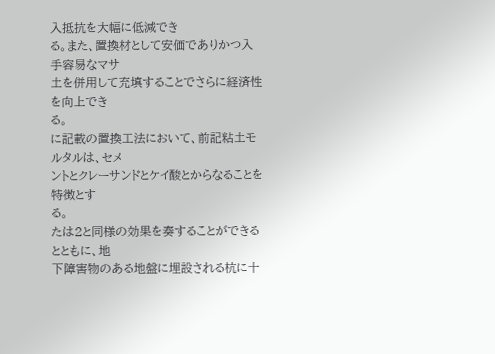入抵抗を大幅に低減でき
る。また、置換材として安価でありかつ入手容易なマサ
土を併用して充填することでさらに経済性を向上でき
る。
に記載の置換工法において、前記粘土モルタルは、セメ
ントとクレーサンドとケイ酸とからなることを特徴とす
る。
たは2と同様の効果を奏することができるとともに、地
下障害物のある地盤に埋設される杭に十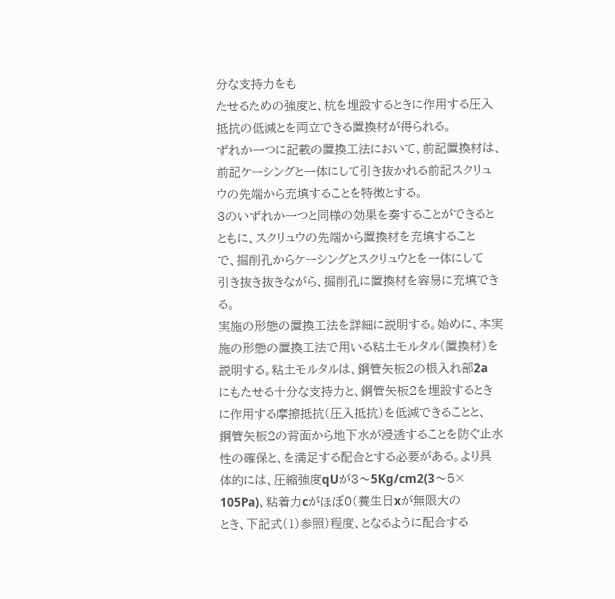分な支持力をも
たせるための強度と、杭を埋設するときに作用する圧入
抵抗の低減とを両立できる置換材が得られる。
ずれか一つに記載の置換工法において、前記置換材は、
前記ケーシングと一体にして引き抜かれる前記スクリュ
ウの先端から充填することを特徴とする。
3のいずれか一つと同様の効果を奏することができると
ともに、スクリュウの先端から置換材を充填すること
で、掘削孔からケーシングとスクリュウとを一体にして
引き抜き抜きながら、掘削孔に置換材を容易に充填でき
る。
実施の形態の置換工法を詳細に説明する。始めに、本実
施の形態の置換工法で用いる粘土モルタル(置換材)を
説明する。粘土モルタルは、鋼管矢板2の根入れ部2a
にもたせる十分な支持力と、鋼管矢板2を埋設するとき
に作用する摩擦抵抗(圧入抵抗)を低減できることと、
鋼管矢板2の背面から地下水が浸透することを防ぐ止水
性の確保と、を満足する配合とする必要がある。より具
体的には、圧縮強度qUが3〜5Kg/cm2(3〜5×
105Pa)、粘着力cがほぼ0(養生日xが無限大の
とき、下記式(1)参照)程度、となるように配合する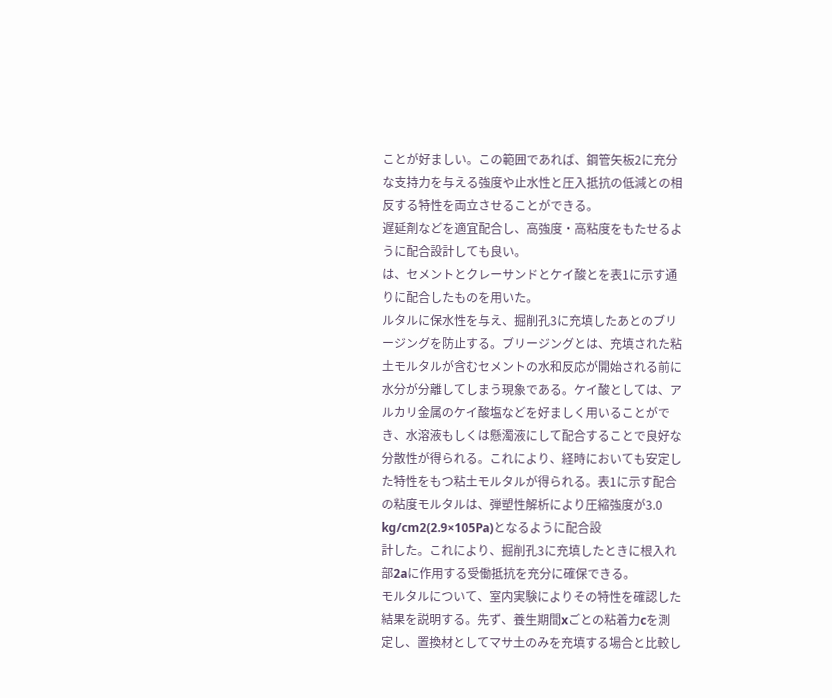ことが好ましい。この範囲であれば、鋼管矢板2に充分
な支持力を与える強度や止水性と圧入抵抗の低減との相
反する特性を両立させることができる。
遅延剤などを適宜配合し、高強度・高粘度をもたせるよ
うに配合設計しても良い。
は、セメントとクレーサンドとケイ酸とを表1に示す通
りに配合したものを用いた。
ルタルに保水性を与え、掘削孔3に充填したあとのブリ
ージングを防止する。ブリージングとは、充填された粘
土モルタルが含むセメントの水和反応が開始される前に
水分が分離してしまう現象である。ケイ酸としては、ア
ルカリ金属のケイ酸塩などを好ましく用いることがで
き、水溶液もしくは懸濁液にして配合することで良好な
分散性が得られる。これにより、経時においても安定し
た特性をもつ粘土モルタルが得られる。表1に示す配合
の粘度モルタルは、弾塑性解析により圧縮強度が3.0
kg/cm2(2.9×105Pa)となるように配合設
計した。これにより、掘削孔3に充填したときに根入れ
部2aに作用する受働抵抗を充分に確保できる。
モルタルについて、室内実験によりその特性を確認した
結果を説明する。先ず、養生期間xごとの粘着力cを測
定し、置換材としてマサ土のみを充填する場合と比較し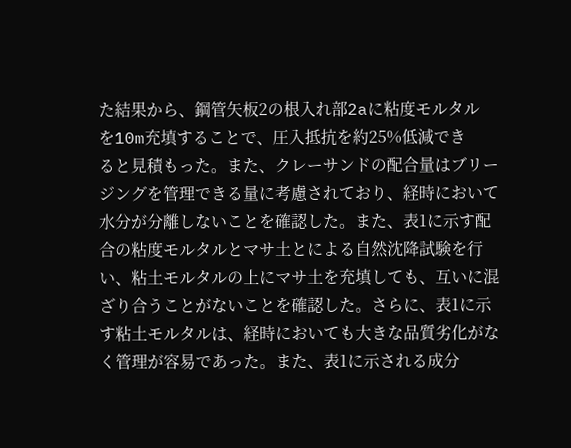た結果から、鋼管矢板2の根入れ部2aに粘度モルタル
を10m充填することで、圧入抵抗を約25%低減でき
ると見積もった。また、クレーサンドの配合量はブリー
ジングを管理できる量に考慮されており、経時において
水分が分離しないことを確認した。また、表1に示す配
合の粘度モルタルとマサ土とによる自然沈降試験を行
い、粘土モルタルの上にマサ土を充填しても、互いに混
ざり合うことがないことを確認した。さらに、表1に示
す粘土モルタルは、経時においても大きな品質劣化がな
く管理が容易であった。また、表1に示される成分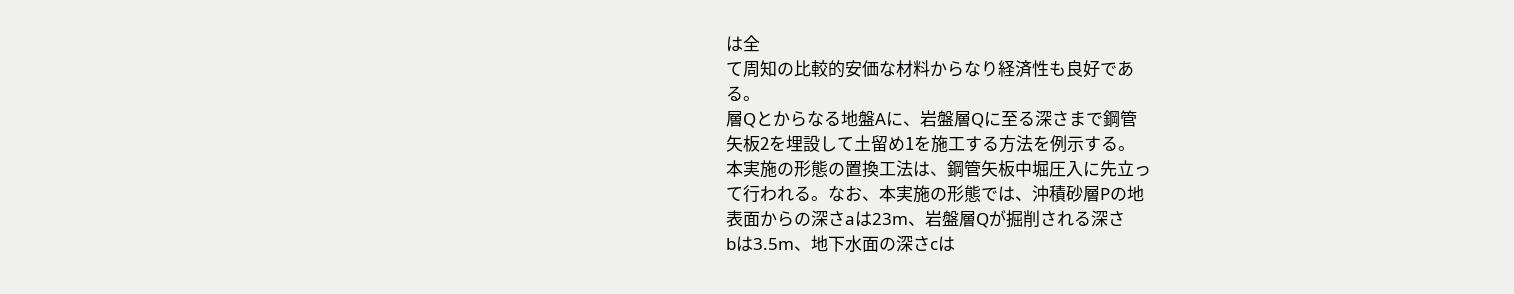は全
て周知の比較的安価な材料からなり経済性も良好であ
る。
層Qとからなる地盤Aに、岩盤層Qに至る深さまで鋼管
矢板2を埋設して土留め1を施工する方法を例示する。
本実施の形態の置換工法は、鋼管矢板中堀圧入に先立っ
て行われる。なお、本実施の形態では、沖積砂層Pの地
表面からの深さaは23m、岩盤層Qが掘削される深さ
bは3.5m、地下水面の深さcは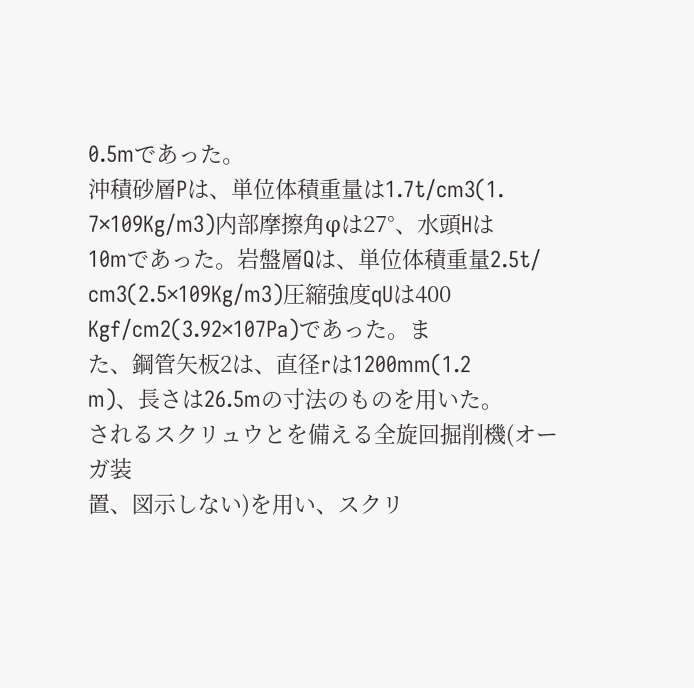0.5mであった。
沖積砂層Pは、単位体積重量は1.7t/cm3(1.
7×109Kg/m3)内部摩擦角φは27°、水頭Hは
10mであった。岩盤層Qは、単位体積重量2.5t/
cm3(2.5×109Kg/m3)圧縮強度qUは400
Kgf/cm2(3.92×107Pa)であった。ま
た、鋼管矢板2は、直径rは1200mm(1.2
m)、長さは26.5mの寸法のものを用いた。
されるスクリュウとを備える全旋回掘削機(オーガ装
置、図示しない)を用い、スクリ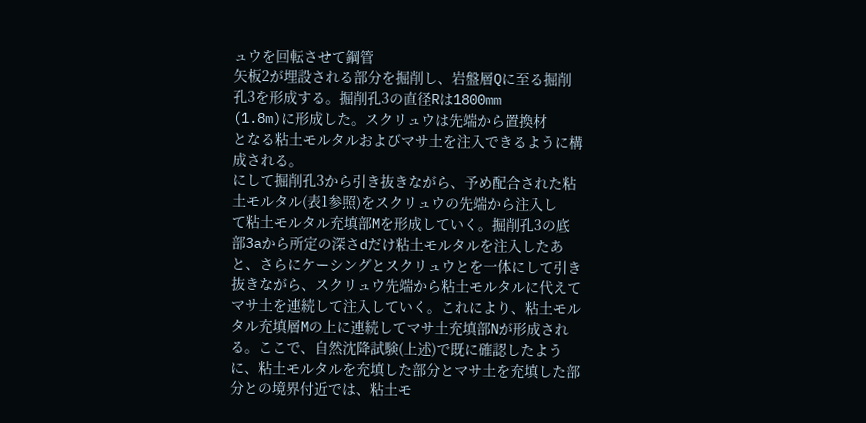ュウを回転させて鋼管
矢板2が埋設される部分を掘削し、岩盤層Qに至る掘削
孔3を形成する。掘削孔3の直径Rは1800mm
(1.8m)に形成した。スクリュウは先端から置換材
となる粘土モルタルおよびマサ土を注入できるように構
成される。
にして掘削孔3から引き抜きながら、予め配合された粘
土モルタル(表1参照)をスクリュウの先端から注入し
て粘土モルタル充填部Mを形成していく。掘削孔3の底
部3aから所定の深さdだけ粘土モルタルを注入したあ
と、さらにケーシングとスクリュウとを一体にして引き
抜きながら、スクリュウ先端から粘土モルタルに代えて
マサ土を連続して注入していく。これにより、粘土モル
タル充填層Mの上に連続してマサ土充填部Nが形成され
る。ここで、自然沈降試験(上述)で既に確認したよう
に、粘土モルタルを充填した部分とマサ土を充填した部
分との境界付近では、粘土モ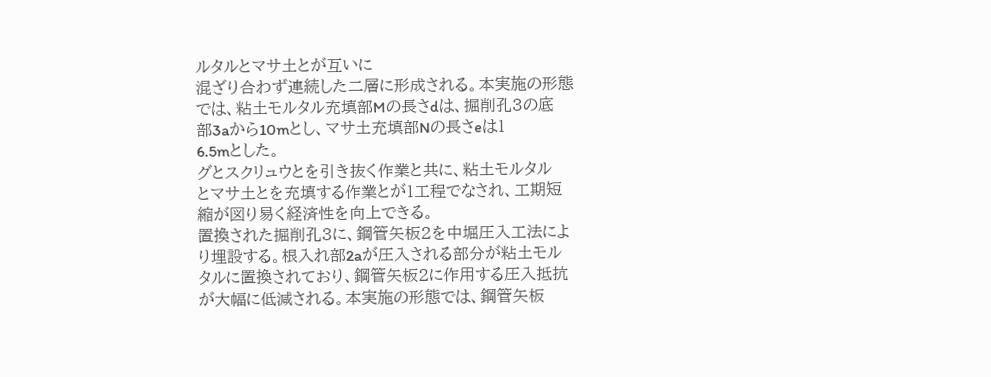ルタルとマサ土とが互いに
混ざり合わず連続した二層に形成される。本実施の形態
では、粘土モルタル充填部Mの長さdは、掘削孔3の底
部3aから10mとし、マサ土充填部Nの長さeは1
6.5mとした。
グとスクリュウとを引き抜く作業と共に、粘土モルタル
とマサ土とを充填する作業とが1工程でなされ、工期短
縮が図り易く経済性を向上できる。
置換された掘削孔3に、鋼管矢板2を中堀圧入工法によ
り埋設する。根入れ部2aが圧入される部分が粘土モル
タルに置換されており、鋼管矢板2に作用する圧入抵抗
が大幅に低減される。本実施の形態では、鋼管矢板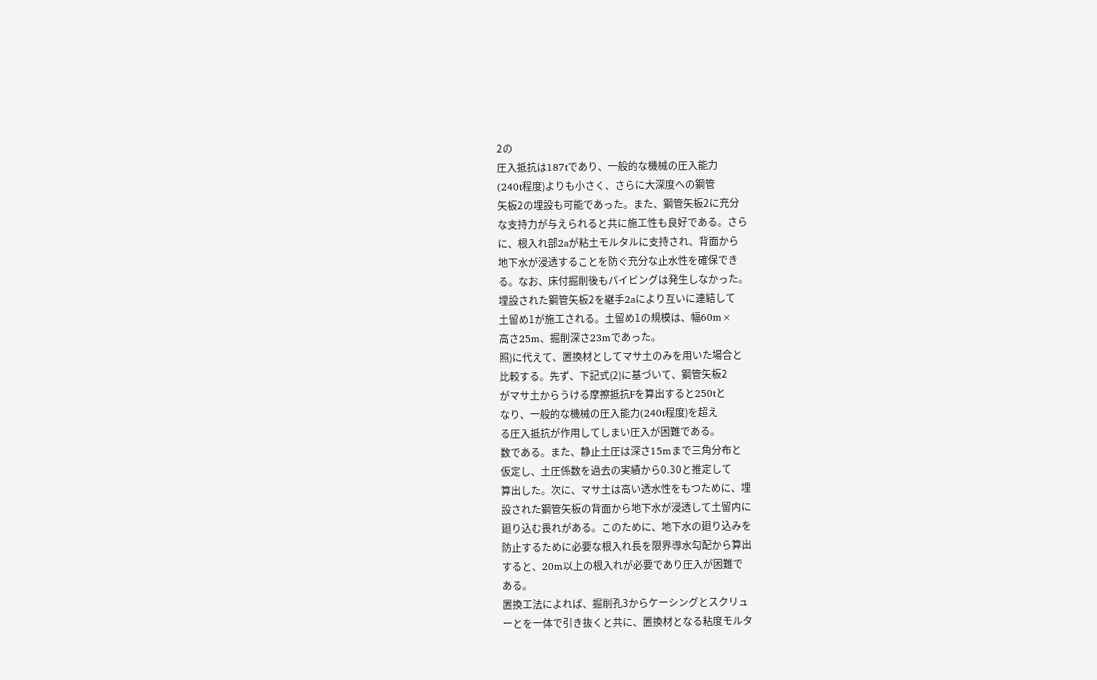2の
圧入抵抗は187tであり、一般的な機械の圧入能力
(240t程度)よりも小さく、さらに大深度への鋼管
矢板2の埋設も可能であった。また、鋼管矢板2に充分
な支持力が与えられると共に施工性も良好である。さら
に、根入れ部2aが粘土モルタルに支持され、背面から
地下水が浸透することを防ぐ充分な止水性を確保でき
る。なお、床付掘削後もパイピングは発生しなかった。
埋設された鋼管矢板2を継手2aにより互いに連結して
土留め1が施工される。土留め1の規模は、幅60m×
高さ25m、掘削深さ23mであった。
照)に代えて、置換材としてマサ土のみを用いた場合と
比較する。先ず、下記式(2)に基づいて、鋼管矢板2
がマサ土からうける摩擦抵抗Fを算出すると250tと
なり、一般的な機械の圧入能力(240t程度)を超え
る圧入抵抗が作用してしまい圧入が困難である。
数である。また、静止土圧は深さ15mまで三角分布と
仮定し、土圧係数を過去の実績から0.30と推定して
算出した。次に、マサ土は高い透水性をもつために、埋
設された鋼管矢板の背面から地下水が浸透して土留内に
廻り込む畏れがある。このために、地下水の廻り込みを
防止するために必要な根入れ長を限界導水勾配から算出
すると、20m以上の根入れが必要であり圧入が困難で
ある。
置換工法によれば、掘削孔3からケーシングとスクリュ
ーとを一体で引き抜くと共に、置換材となる粘度モルタ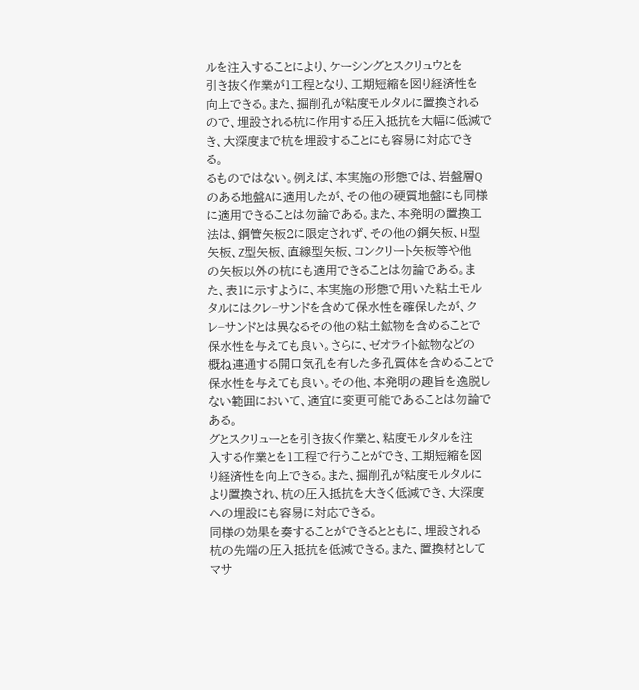ルを注入することにより、ケーシングとスクリュウとを
引き抜く作業が1工程となり、工期短縮を図り経済性を
向上できる。また、掘削孔が粘度モルタルに置換される
ので、埋設される杭に作用する圧入抵抗を大幅に低減で
き、大深度まで杭を埋設することにも容易に対応でき
る。
るものではない。例えば、本実施の形態では、岩盤層Q
のある地盤Aに適用したが、その他の硬質地盤にも同様
に適用できることは勿論である。また、本発明の置換工
法は、鋼管矢板2に限定されず、その他の鋼矢板、H型
矢板、Z型矢板、直線型矢板、コンクリート矢板等や他
の矢板以外の杭にも適用できることは勿論である。ま
た、表1に示すように、本実施の形態で用いた粘土モル
タルにはクレ−サンドを含めて保水性を確保したが、ク
レ−サンドとは異なるその他の粘土鉱物を含めることで
保水性を与えても良い。さらに、ゼオライト鉱物などの
概ね連通する開口気孔を有した多孔質体を含めることで
保水性を与えても良い。その他、本発明の趣旨を逸脱し
ない範囲において、適宜に変更可能であることは勿論で
ある。
グとスクリューとを引き抜く作業と、粘度モルタルを注
入する作業とを1工程で行うことができ、工期短縮を図
り経済性を向上できる。また、掘削孔が粘度モルタルに
より置換され、杭の圧入抵抗を大きく低減でき、大深度
への埋設にも容易に対応できる。
同様の効果を奏することができるとともに、埋設される
杭の先端の圧入抵抗を低減できる。また、置換材として
マサ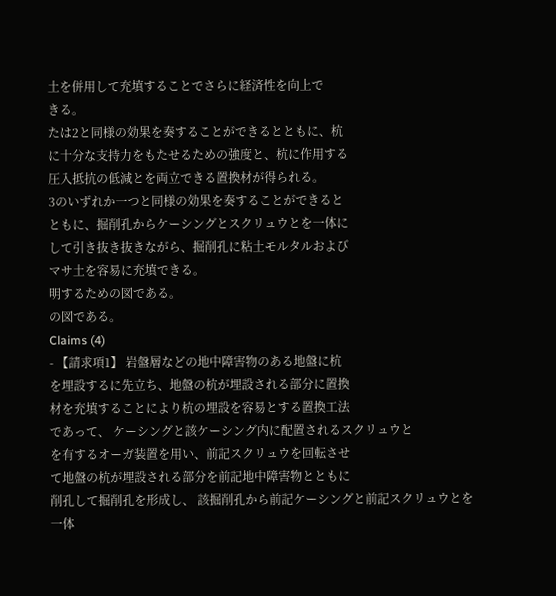土を併用して充填することでさらに経済性を向上で
きる。
たは2と同様の効果を奏することができるとともに、杭
に十分な支持力をもたせるための強度と、杭に作用する
圧入抵抗の低減とを両立できる置換材が得られる。
3のいずれか一つと同様の効果を奏することができると
ともに、掘削孔からケーシングとスクリュウとを一体に
して引き抜き抜きながら、掘削孔に粘土モルタルおよび
マサ土を容易に充填できる。
明するための図である。
の図である。
Claims (4)
- 【請求項1】 岩盤層などの地中障害物のある地盤に杭
を埋設するに先立ち、地盤の杭が埋設される部分に置換
材を充填することにより杭の埋設を容易とする置換工法
であって、 ケーシングと該ケーシング内に配置されるスクリュウと
を有するオーガ装置を用い、前記スクリュウを回転させ
て地盤の杭が埋設される部分を前記地中障害物とともに
削孔して掘削孔を形成し、 該掘削孔から前記ケーシングと前記スクリュウとを一体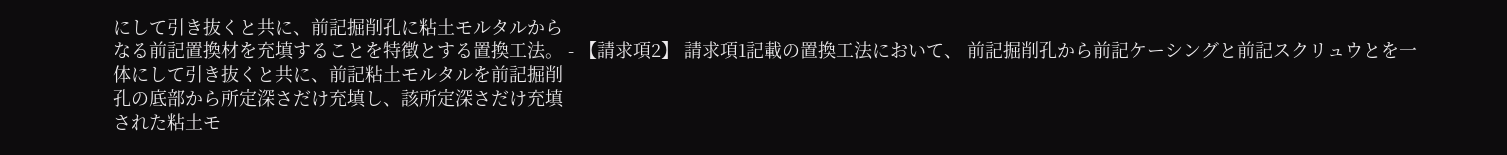にして引き抜くと共に、前記掘削孔に粘土モルタルから
なる前記置換材を充填することを特徴とする置換工法。 - 【請求項2】 請求項1記載の置換工法において、 前記掘削孔から前記ケーシングと前記スクリュウとを一
体にして引き抜くと共に、前記粘土モルタルを前記掘削
孔の底部から所定深さだけ充填し、該所定深さだけ充填
された粘土モ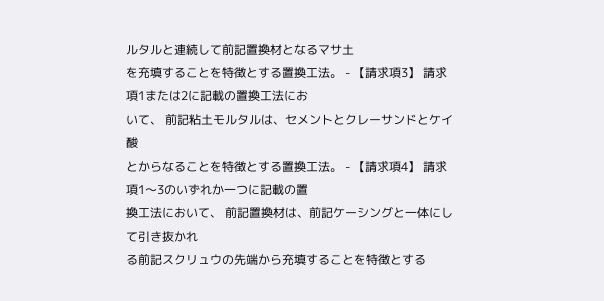ルタルと連続して前記置換材となるマサ土
を充填することを特徴とする置換工法。 - 【請求項3】 請求項1または2に記載の置換工法にお
いて、 前記粘土モルタルは、セメントとクレーサンドとケイ酸
とからなることを特徴とする置換工法。 - 【請求項4】 請求項1〜3のいずれか一つに記載の置
換工法において、 前記置換材は、前記ケーシングと一体にして引き抜かれ
る前記スクリュウの先端から充填することを特徴とする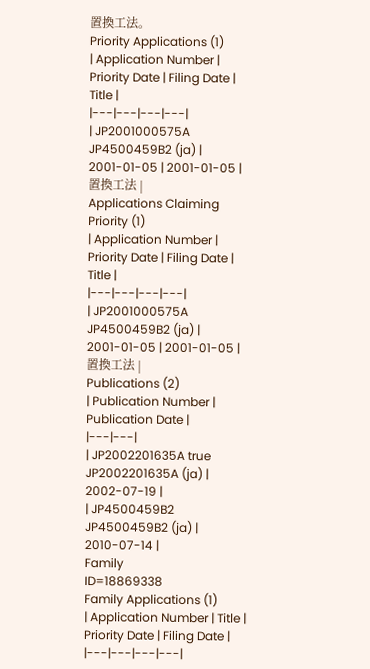置換工法。
Priority Applications (1)
| Application Number | Priority Date | Filing Date | Title |
|---|---|---|---|
| JP2001000575A JP4500459B2 (ja) | 2001-01-05 | 2001-01-05 | 置換工法 |
Applications Claiming Priority (1)
| Application Number | Priority Date | Filing Date | Title |
|---|---|---|---|
| JP2001000575A JP4500459B2 (ja) | 2001-01-05 | 2001-01-05 | 置換工法 |
Publications (2)
| Publication Number | Publication Date |
|---|---|
| JP2002201635A true JP2002201635A (ja) | 2002-07-19 |
| JP4500459B2 JP4500459B2 (ja) | 2010-07-14 |
Family
ID=18869338
Family Applications (1)
| Application Number | Title | Priority Date | Filing Date |
|---|---|---|---|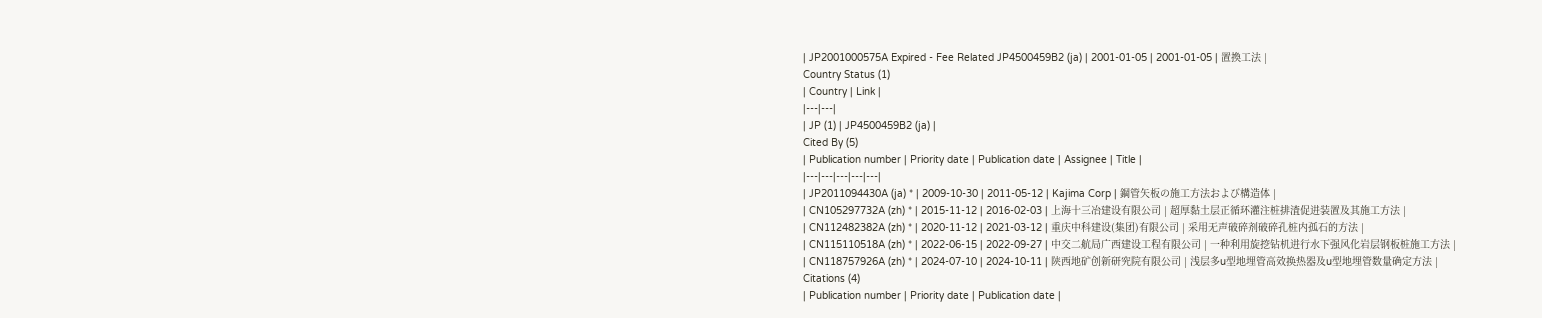| JP2001000575A Expired - Fee Related JP4500459B2 (ja) | 2001-01-05 | 2001-01-05 | 置換工法 |
Country Status (1)
| Country | Link |
|---|---|
| JP (1) | JP4500459B2 (ja) |
Cited By (5)
| Publication number | Priority date | Publication date | Assignee | Title |
|---|---|---|---|---|
| JP2011094430A (ja) * | 2009-10-30 | 2011-05-12 | Kajima Corp | 鋼管矢板の施工方法および構造体 |
| CN105297732A (zh) * | 2015-11-12 | 2016-02-03 | 上海十三冶建设有限公司 | 超厚黏土层正循环灌注桩排渣促进装置及其施工方法 |
| CN112482382A (zh) * | 2020-11-12 | 2021-03-12 | 重庆中科建设(集团)有限公司 | 采用无声破碎剂破碎孔桩内孤石的方法 |
| CN115110518A (zh) * | 2022-06-15 | 2022-09-27 | 中交二航局广西建设工程有限公司 | 一种利用旋挖钻机进行水下强风化岩层钢板桩施工方法 |
| CN118757926A (zh) * | 2024-07-10 | 2024-10-11 | 陕西地矿创新研究院有限公司 | 浅层多u型地埋管高效换热器及u型地埋管数量确定方法 |
Citations (4)
| Publication number | Priority date | Publication date |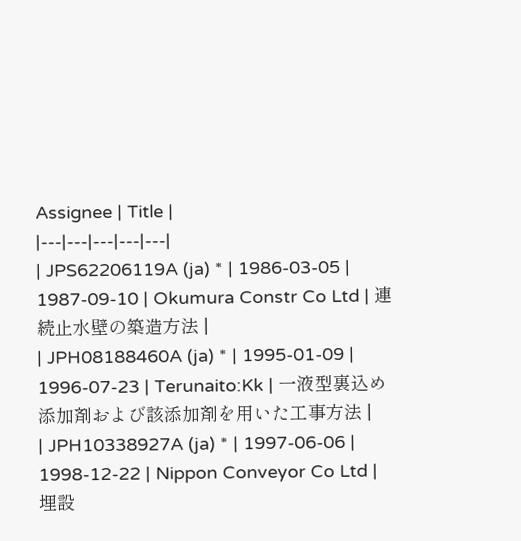Assignee | Title |
|---|---|---|---|---|
| JPS62206119A (ja) * | 1986-03-05 | 1987-09-10 | Okumura Constr Co Ltd | 連続止水壁の築造方法 |
| JPH08188460A (ja) * | 1995-01-09 | 1996-07-23 | Terunaito:Kk | 一液型裏込め添加剤および該添加剤を用いた工事方法 |
| JPH10338927A (ja) * | 1997-06-06 | 1998-12-22 | Nippon Conveyor Co Ltd | 埋設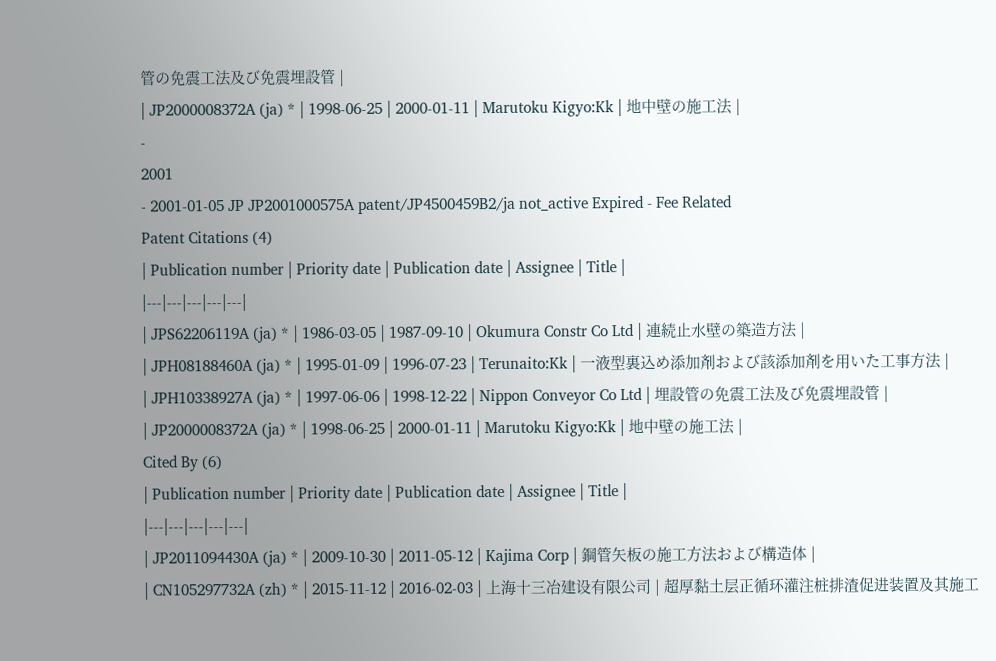管の免震工法及び免震埋設管 |
| JP2000008372A (ja) * | 1998-06-25 | 2000-01-11 | Marutoku Kigyo:Kk | 地中壁の施工法 |
-
2001
- 2001-01-05 JP JP2001000575A patent/JP4500459B2/ja not_active Expired - Fee Related
Patent Citations (4)
| Publication number | Priority date | Publication date | Assignee | Title |
|---|---|---|---|---|
| JPS62206119A (ja) * | 1986-03-05 | 1987-09-10 | Okumura Constr Co Ltd | 連続止水壁の築造方法 |
| JPH08188460A (ja) * | 1995-01-09 | 1996-07-23 | Terunaito:Kk | 一液型裏込め添加剤および該添加剤を用いた工事方法 |
| JPH10338927A (ja) * | 1997-06-06 | 1998-12-22 | Nippon Conveyor Co Ltd | 埋設管の免震工法及び免震埋設管 |
| JP2000008372A (ja) * | 1998-06-25 | 2000-01-11 | Marutoku Kigyo:Kk | 地中壁の施工法 |
Cited By (6)
| Publication number | Priority date | Publication date | Assignee | Title |
|---|---|---|---|---|
| JP2011094430A (ja) * | 2009-10-30 | 2011-05-12 | Kajima Corp | 鋼管矢板の施工方法および構造体 |
| CN105297732A (zh) * | 2015-11-12 | 2016-02-03 | 上海十三冶建设有限公司 | 超厚黏土层正循环灌注桩排渣促进装置及其施工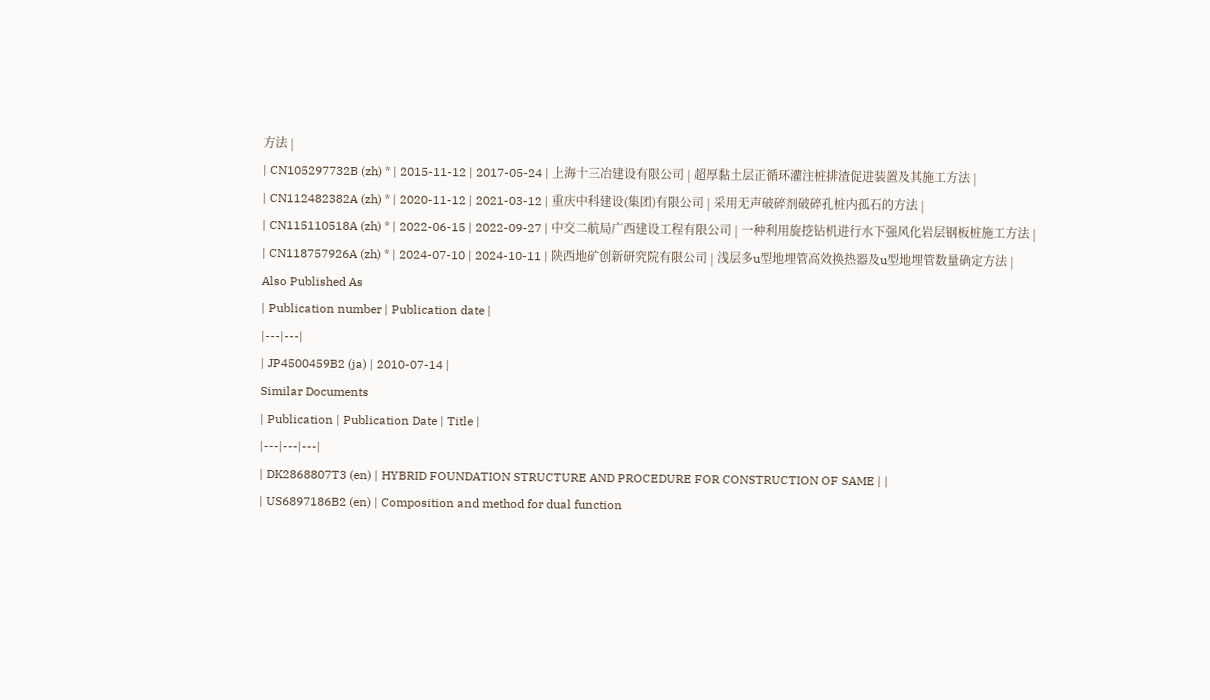方法 |
| CN105297732B (zh) * | 2015-11-12 | 2017-05-24 | 上海十三冶建设有限公司 | 超厚黏土层正循环灌注桩排渣促进装置及其施工方法 |
| CN112482382A (zh) * | 2020-11-12 | 2021-03-12 | 重庆中科建设(集团)有限公司 | 采用无声破碎剂破碎孔桩内孤石的方法 |
| CN115110518A (zh) * | 2022-06-15 | 2022-09-27 | 中交二航局广西建设工程有限公司 | 一种利用旋挖钻机进行水下强风化岩层钢板桩施工方法 |
| CN118757926A (zh) * | 2024-07-10 | 2024-10-11 | 陕西地矿创新研究院有限公司 | 浅层多u型地埋管高效换热器及u型地埋管数量确定方法 |
Also Published As
| Publication number | Publication date |
|---|---|
| JP4500459B2 (ja) | 2010-07-14 |
Similar Documents
| Publication | Publication Date | Title |
|---|---|---|
| DK2868807T3 (en) | HYBRID FOUNDATION STRUCTURE AND PROCEDURE FOR CONSTRUCTION OF SAME | |
| US6897186B2 (en) | Composition and method for dual function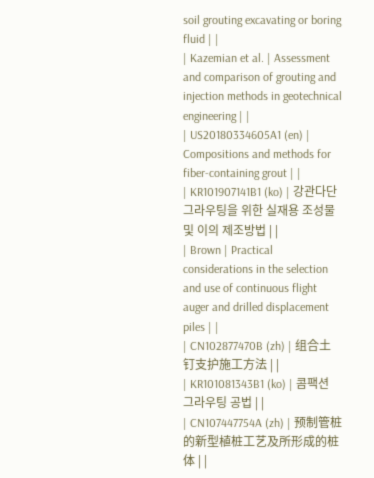soil grouting excavating or boring fluid | |
| Kazemian et al. | Assessment and comparison of grouting and injection methods in geotechnical engineering | |
| US20180334605A1 (en) | Compositions and methods for fiber-containing grout | |
| KR101907141B1 (ko) | 강관다단 그라우팅을 위한 실재용 조성물 및 이의 제조방법 | |
| Brown | Practical considerations in the selection and use of continuous flight auger and drilled displacement piles | |
| CN102877470B (zh) | 组合土钉支护施工方法 | |
| KR101081343B1 (ko) | 콤팩션 그라우팅 공법 | |
| CN107447754A (zh) | 预制管桩的新型植桩工艺及所形成的桩体 | |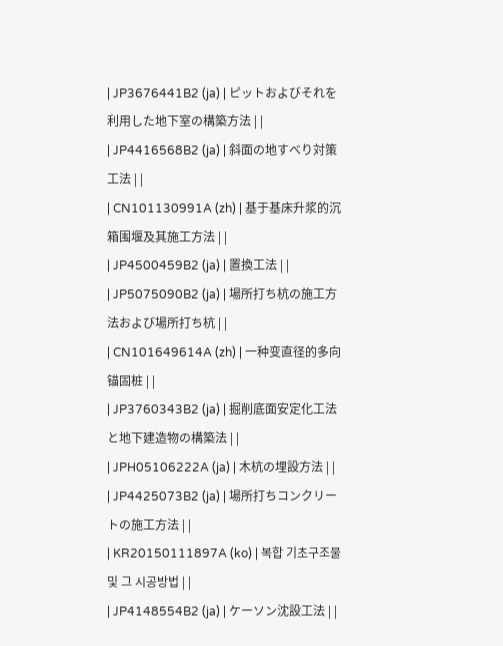| JP3676441B2 (ja) | ピットおよびそれを利用した地下室の構築方法 | |
| JP4416568B2 (ja) | 斜面の地すべり対策工法 | |
| CN101130991A (zh) | 基于基床升浆的沉箱围堰及其施工方法 | |
| JP4500459B2 (ja) | 置換工法 | |
| JP5075090B2 (ja) | 場所打ち杭の施工方法および場所打ち杭 | |
| CN101649614A (zh) | 一种变直径的多向锚固桩 | |
| JP3760343B2 (ja) | 掘削底面安定化工法と地下建造物の構築法 | |
| JPH05106222A (ja) | 木杭の埋設方法 | |
| JP4425073B2 (ja) | 場所打ちコンクリートの施工方法 | |
| KR20150111897A (ko) | 복합 기초구조물 및 그 시공방법 | |
| JP4148554B2 (ja) | ケーソン沈設工法 | |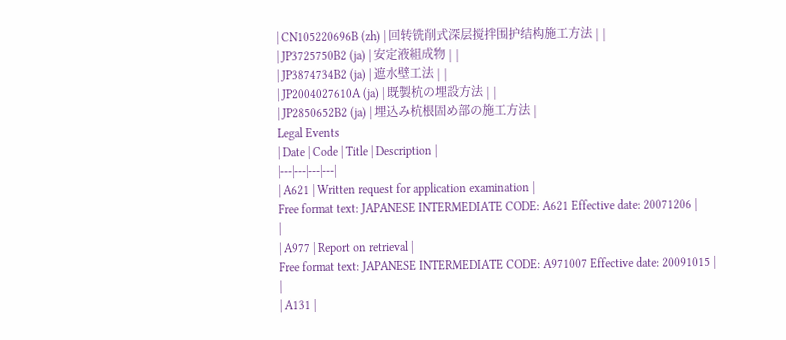| CN105220696B (zh) | 回转铣削式深层搅拌围护结构施工方法 | |
| JP3725750B2 (ja) | 安定液組成物 | |
| JP3874734B2 (ja) | 遮水壁工法 | |
| JP2004027610A (ja) | 既製杭の埋設方法 | |
| JP2850652B2 (ja) | 埋込み杭根固め部の施工方法 |
Legal Events
| Date | Code | Title | Description |
|---|---|---|---|
| A621 | Written request for application examination |
Free format text: JAPANESE INTERMEDIATE CODE: A621 Effective date: 20071206 |
|
| A977 | Report on retrieval |
Free format text: JAPANESE INTERMEDIATE CODE: A971007 Effective date: 20091015 |
|
| A131 |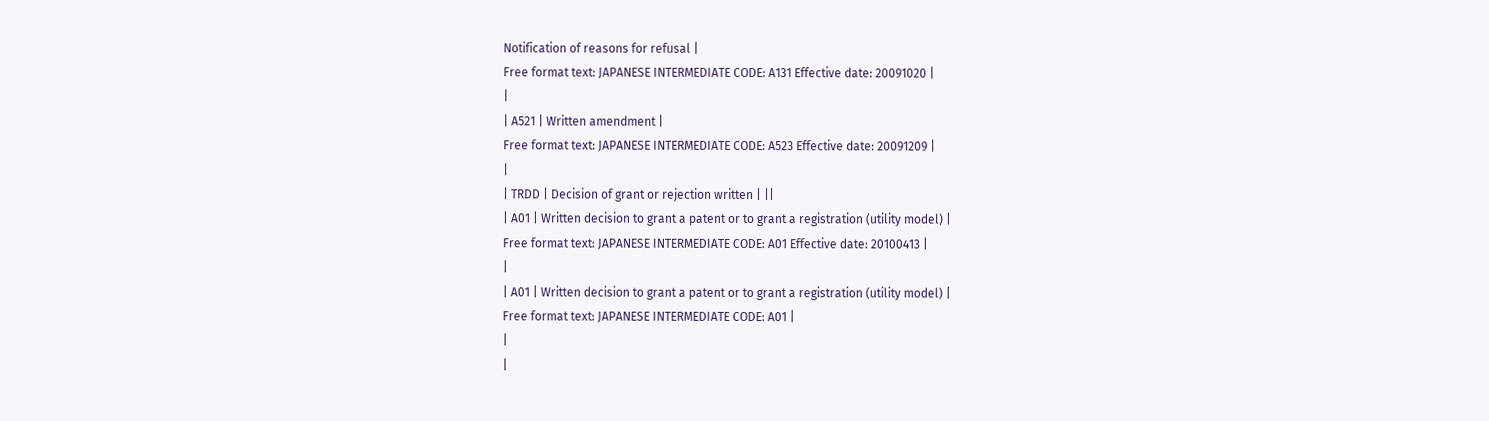Notification of reasons for refusal |
Free format text: JAPANESE INTERMEDIATE CODE: A131 Effective date: 20091020 |
|
| A521 | Written amendment |
Free format text: JAPANESE INTERMEDIATE CODE: A523 Effective date: 20091209 |
|
| TRDD | Decision of grant or rejection written | ||
| A01 | Written decision to grant a patent or to grant a registration (utility model) |
Free format text: JAPANESE INTERMEDIATE CODE: A01 Effective date: 20100413 |
|
| A01 | Written decision to grant a patent or to grant a registration (utility model) |
Free format text: JAPANESE INTERMEDIATE CODE: A01 |
|
|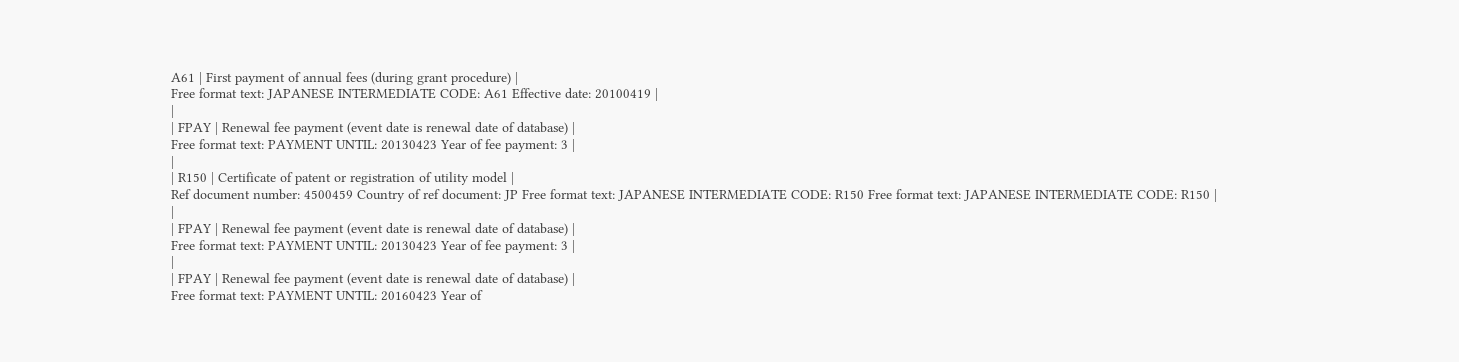A61 | First payment of annual fees (during grant procedure) |
Free format text: JAPANESE INTERMEDIATE CODE: A61 Effective date: 20100419 |
|
| FPAY | Renewal fee payment (event date is renewal date of database) |
Free format text: PAYMENT UNTIL: 20130423 Year of fee payment: 3 |
|
| R150 | Certificate of patent or registration of utility model |
Ref document number: 4500459 Country of ref document: JP Free format text: JAPANESE INTERMEDIATE CODE: R150 Free format text: JAPANESE INTERMEDIATE CODE: R150 |
|
| FPAY | Renewal fee payment (event date is renewal date of database) |
Free format text: PAYMENT UNTIL: 20130423 Year of fee payment: 3 |
|
| FPAY | Renewal fee payment (event date is renewal date of database) |
Free format text: PAYMENT UNTIL: 20160423 Year of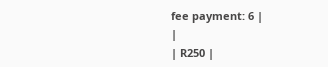fee payment: 6 |
|
| R250 |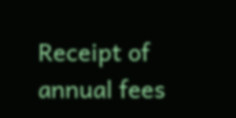Receipt of annual fees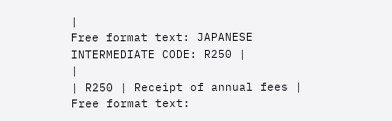|
Free format text: JAPANESE INTERMEDIATE CODE: R250 |
|
| R250 | Receipt of annual fees |
Free format text: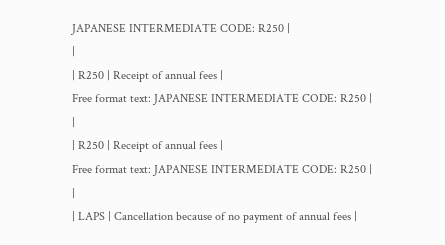JAPANESE INTERMEDIATE CODE: R250 |
|
| R250 | Receipt of annual fees |
Free format text: JAPANESE INTERMEDIATE CODE: R250 |
|
| R250 | Receipt of annual fees |
Free format text: JAPANESE INTERMEDIATE CODE: R250 |
|
| LAPS | Cancellation because of no payment of annual fees |